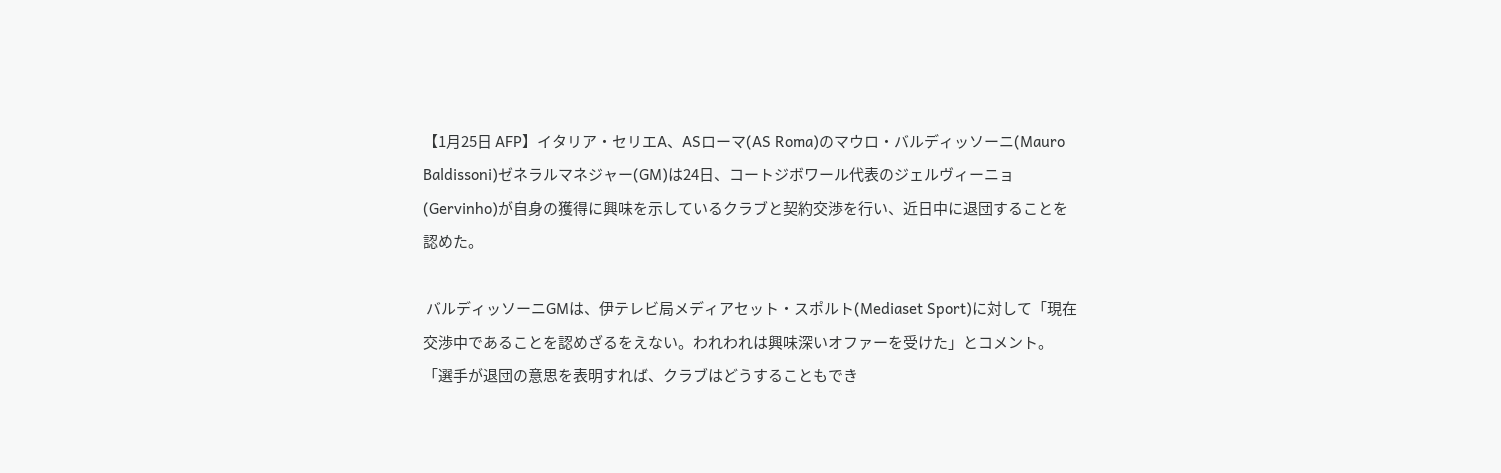【1月25日 AFP】イタリア・セリエA、ASローマ(AS Roma)のマウロ・バルディッソーニ(Mauro Baldissoni)ゼネラルマネジャー(GM)は24日、コートジボワール代表のジェルヴィーニョ(Gervinho)が自身の獲得に興味を示しているクラブと契約交渉を行い、近日中に退団することを認めた。

 バルディッソーニGMは、伊テレビ局メディアセット・スポルト(Mediaset Sport)に対して「現在交渉中であることを認めざるをえない。われわれは興味深いオファーを受けた」とコメント。「選手が退団の意思を表明すれば、クラブはどうすることもでき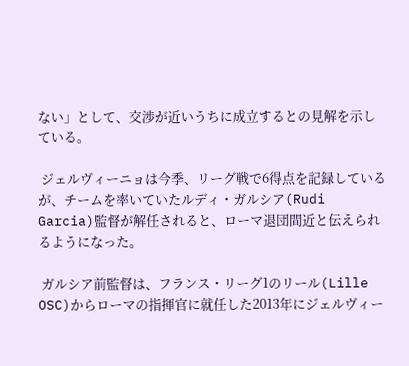ない」として、交渉が近いうちに成立するとの見解を示している。

 ジェルヴィーニョは今季、リーグ戦で6得点を記録しているが、チームを率いていたルディ・ガルシア(Rudi Garcia)監督が解任されると、ローマ退団間近と伝えられるようになった。

 ガルシア前監督は、フランス・リーグ1のリール(Lille OSC)からローマの指揮官に就任した2013年にジェルヴィー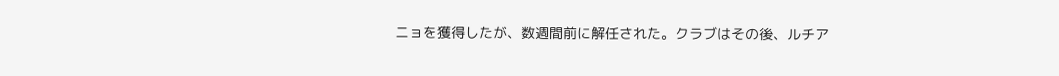ニョを獲得したが、数週間前に解任された。クラブはその後、ルチア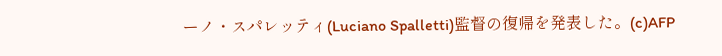ーノ・スパレッティ(Luciano Spalletti)監督の復帰を発表した。(c)AFP